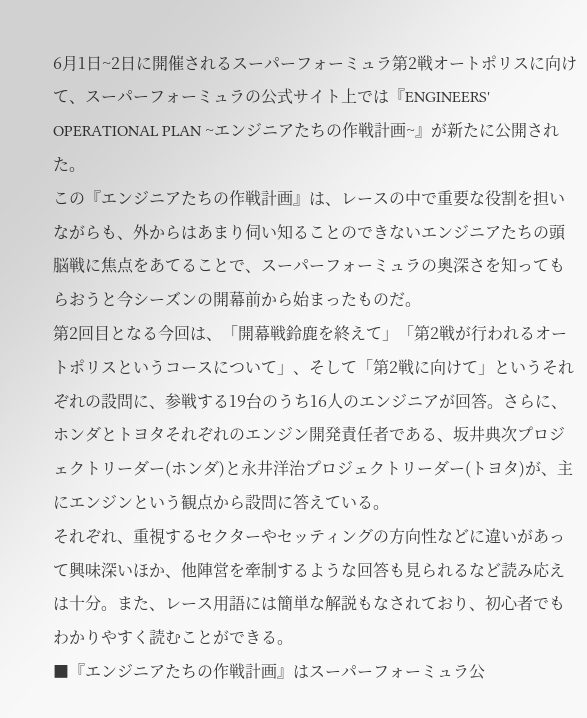6月1日~2日に開催されるスーパーフォーミュラ第2戦オートポリスに向けて、スーパーフォーミュラの公式サイト上では『ENGINEERS' OPERATIONAL PLAN ~エンジニアたちの作戦計画~』が新たに公開された。
この『エンジニアたちの作戦計画』は、レースの中で重要な役割を担いながらも、外からはあまり伺い知ることのできないエンジニアたちの頭脳戦に焦点をあてることで、スーパーフォーミュラの奥深さを知ってもらおうと今シーズンの開幕前から始まったものだ。
第2回目となる今回は、「開幕戦鈴鹿を終えて」「第2戦が行われるオートポリスというコースについて」、そして「第2戦に向けて」というそれぞれの設問に、参戦する19台のうち16人のエンジニアが回答。さらに、ホンダとトヨタそれぞれのエンジン開発責任者である、坂井典次プロジェクトリーダー(ホンダ)と永井洋治プロジェクトリーダー(トヨタ)が、主にエンジンという観点から設問に答えている。
それぞれ、重視するセクターやセッティングの方向性などに違いがあって興味深いほか、他陣営を牽制するような回答も見られるなど読み応えは十分。また、レース用語には簡単な解説もなされており、初心者でもわかりやすく読むことができる。
■『エンジニアたちの作戦計画』はスーパーフォーミュラ公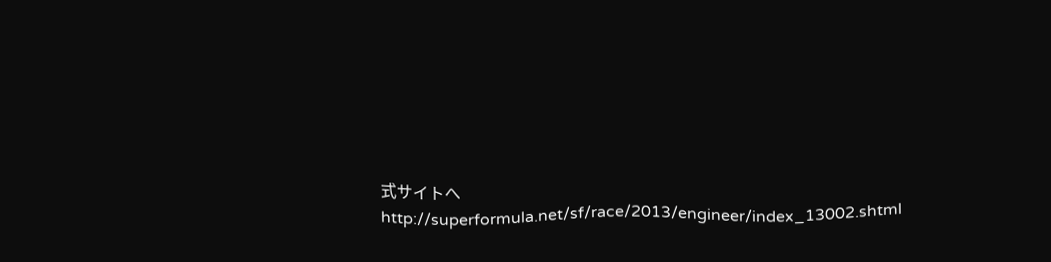式サイトへ
http://superformula.net/sf/race/2013/engineer/index_13002.shtml